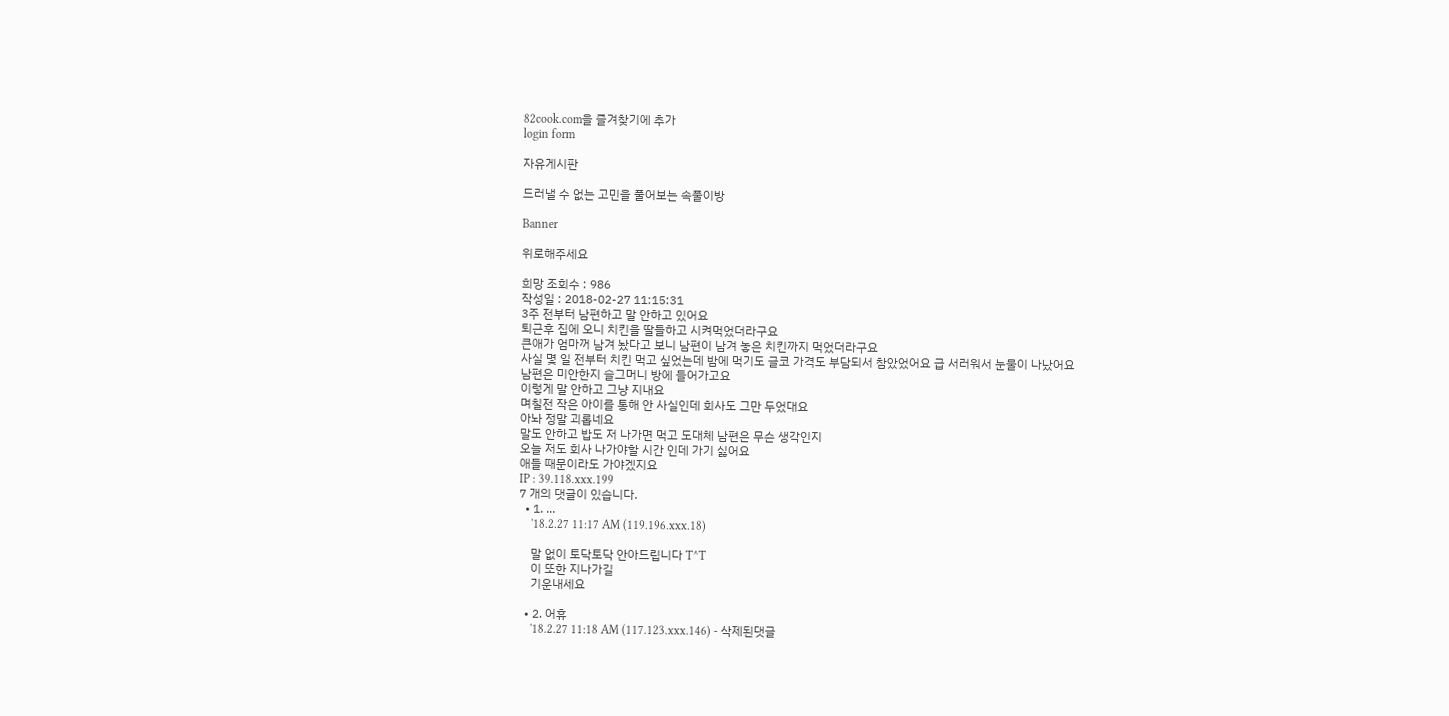82cook.com을 즐겨찾기에 추가
login form

자유게시판

드러낼 수 없는 고민을 풀어보는 속풀이방

Banner

위로해주세요

희망 조회수 : 986
작성일 : 2018-02-27 11:15:31
3주 전부터 남편하고 말 안하고 있어요
퇴근후 집에 오니 치킨을 딸들하고 시켜먹었더라구요
큰애가 엄마꺼 남겨 놨다고 보니 남편이 남겨 놓은 치킨까지 먹었더라구요
사실 몇 일 전부터 치킨 먹고 싶었는데 밤에 먹기도 글코 가격도 부담되서 참았었어요 급 서러워서 눈물이 나났어요
남편은 미안한지 슬그머니 방에 들어가고요
이렇게 말 안하고 그냥 지내요
며칠전 작은 아이를 통해 안 사실인데 회사도 그만 두었대요
아놔 정말 괴롭네요
말도 안하고 밥도 저 나가면 먹고 도대체 남편은 무슨 생각인지
오늘 저도 회사 나가야할 시간 인데 가기 싫어요
애들 때문이라도 가야겠지요
IP : 39.118.xxx.199
7 개의 댓글이 있습니다.
  • 1. ...
    '18.2.27 11:17 AM (119.196.xxx.18)

    말 없이 토닥토닥 안아드립니다 T^T
    이 또한 지나가길
    기운내세요

  • 2. 어휴
    '18.2.27 11:18 AM (117.123.xxx.146) - 삭제된댓글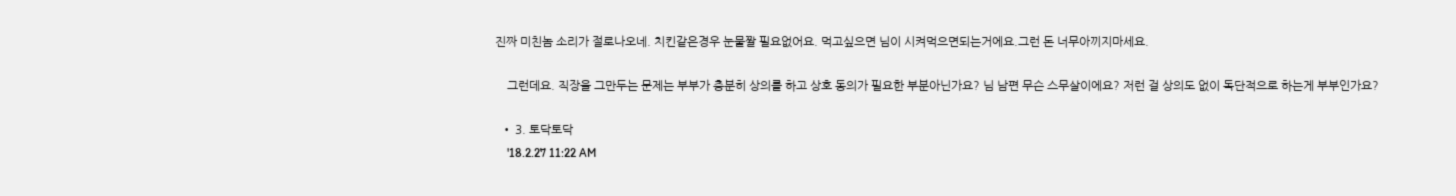진짜 미친놈 소리가 절로나오네. 치킨같은경우 눈물짤 필요없어요. 먹고싶으면 님이 시켜먹으면되는거에요.그런 돈 너무아끼지마세요.

    그런데요. 직장을 그만두는 문제는 부부가 충분히 상의를 하고 상호 동의가 필요한 부분아닌가요? 님 남편 무슨 스무살이에요? 저런 걸 상의도 없이 독단적으로 하는게 부부인가요?

  • 3. 토닥토닥
    '18.2.27 11:22 AM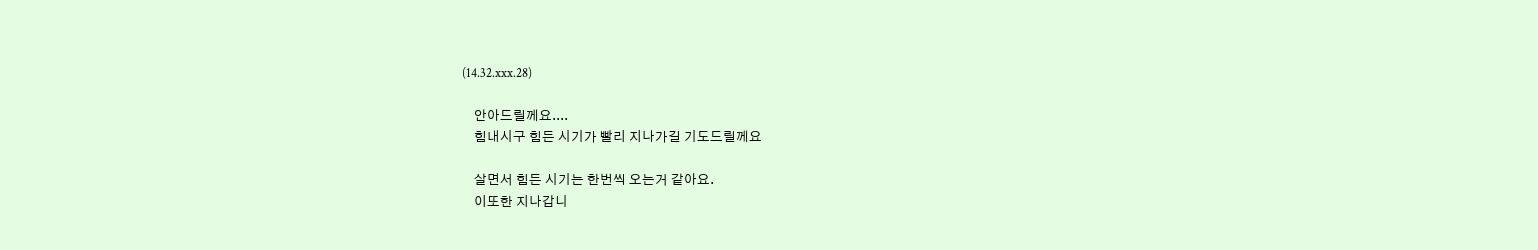(14.32.xxx.28)

    안아드릴께요....
    힘내시구 힘든 시기가 빨리 지나가길 기도드릴께요

    살면서 힘든 시기는 한번씩 오는거 같아요.
    이또한 지나갑니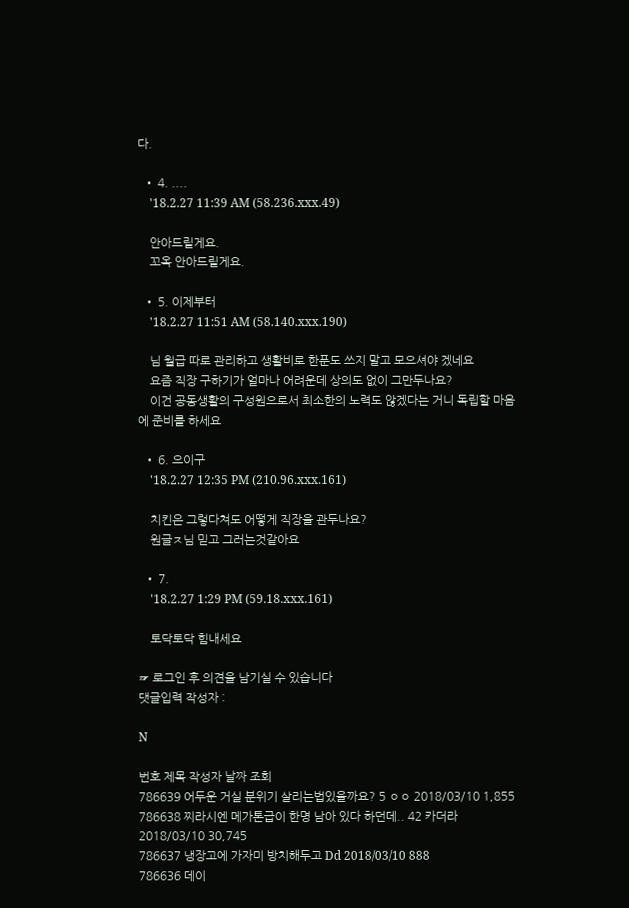다.

  • 4. ....
    '18.2.27 11:39 AM (58.236.xxx.49)

    안아드릴게요.
    꼬옥 안아드릴게요.

  • 5. 이제부터
    '18.2.27 11:51 AM (58.140.xxx.190)

    님 월급 따로 관리하고 생활비로 한푼도 쓰지 말고 모으셔야 겠네요
    요즘 직장 구하기가 얼마나 어려운데 상의도 없이 그만두나요?
    이건 공동생활의 구성원으로서 최소한의 노력도 않겠다는 거니 독립할 마음에 준비를 하세요

  • 6. 으이구
    '18.2.27 12:35 PM (210.96.xxx.161)

    치킨은 그렇다쳐도 어떻게 직장을 관두나요?
    원글ㅈ님 믿고 그러는것같아요

  • 7.
    '18.2.27 1:29 PM (59.18.xxx.161)

    토닥토닥 힘내세요

☞ 로그인 후 의견을 남기실 수 있습니다
댓글입력 작성자 :

N

번호 제목 작성자 날짜 조회
786639 어두운 거실 분위기 살리는법있을까요? 5 ㅇㅇ 2018/03/10 1,855
786638 찌라시엔 메가톤급이 한명 남아 있다 하던데.. 42 카더라 2018/03/10 30,745
786637 냉장고에 가자미 방치해두고 Dd 2018/03/10 888
786636 데이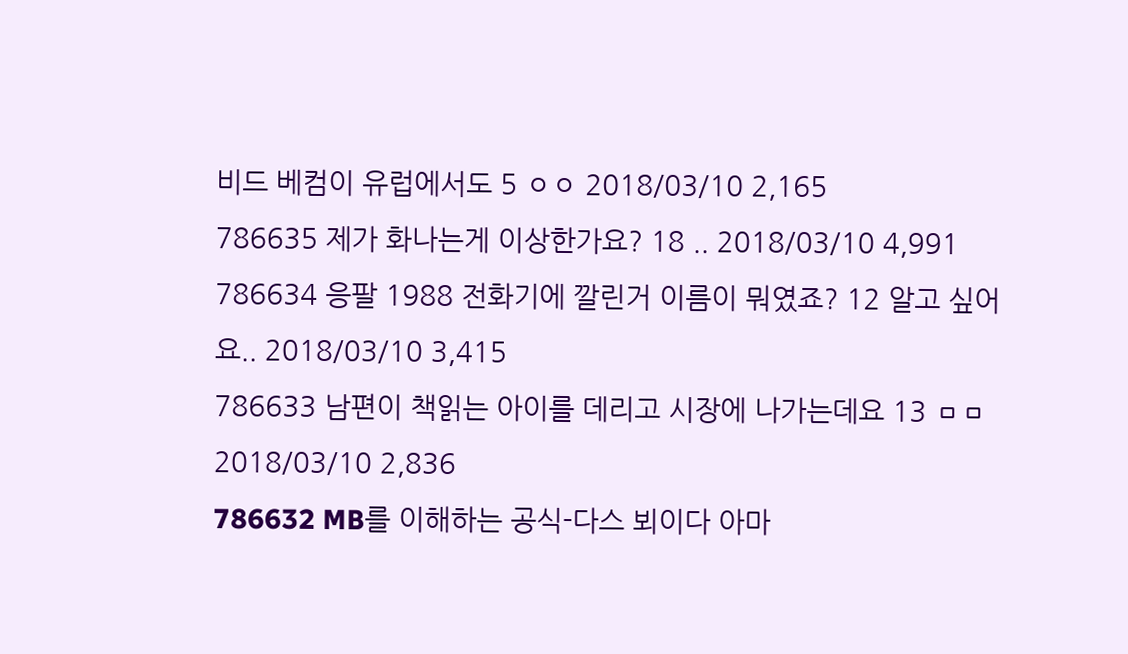비드 베컴이 유럽에서도 5 ㅇㅇ 2018/03/10 2,165
786635 제가 화나는게 이상한가요? 18 .. 2018/03/10 4,991
786634 응팔 1988 전화기에 깔린거 이름이 뭐였죠? 12 알고 싶어요.. 2018/03/10 3,415
786633 남편이 책읽는 아이를 데리고 시장에 나가는데요 13 ㅁㅁ 2018/03/10 2,836
786632 MB를 이해하는 공식-다스 뵈이다 아마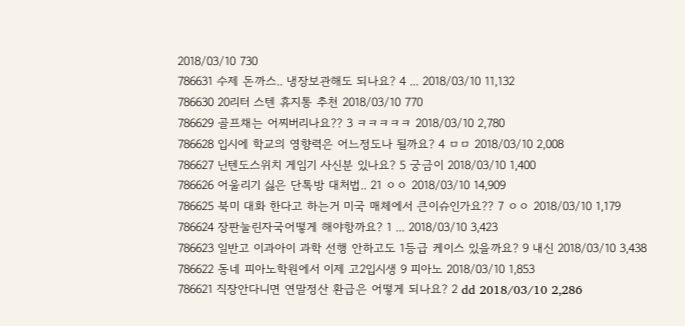2018/03/10 730
786631 수제 돈까스.. 냉장보관해도 되나요? 4 ... 2018/03/10 11,132
786630 20리터 스텐 휴지통 추천 2018/03/10 770
786629 골프채는 어찌버리나요?? 3 ㅋㅋㅋㅋㅋ 2018/03/10 2,780
786628 입시에 학교의 영향력은 어느정도나 될까요? 4 ㅁㅁ 2018/03/10 2,008
786627 닌텐도스위치 게임기 사신분 있나요? 5 궁금이 2018/03/10 1,400
786626 어울리기 싫은 단톡방 대처법.. 21 ㅇㅇ 2018/03/10 14,909
786625 북미 대화 한다고 하는거 미국 매체에서 큰이슈인가요?? 7 ㅇㅇ 2018/03/10 1,179
786624 장판눌린자국어떻게 해야항까요? 1 ... 2018/03/10 3,423
786623 일반고 이과아이 과학 선행 안하고도 1등급 케이스 있을까요? 9 내신 2018/03/10 3,438
786622 동네 피아노학원에서 이제 고2입시생 9 피아노 2018/03/10 1,853
786621 직장안다니면 연말정산 환급은 어떻게 되나요? 2 dd 2018/03/10 2,286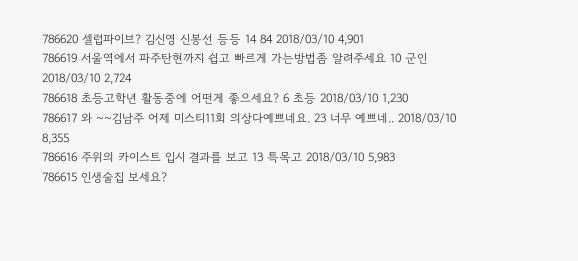786620 셀럽파이브? 김신영 신봉선 등등 14 84 2018/03/10 4,901
786619 서울역에서 파주탄현까지 쉽고 빠르게 가는방법좀 알려주세요 10 군인 2018/03/10 2,724
786618 초등고학년 활동중에 어떤게 좋으세요? 6 초등 2018/03/10 1,230
786617 와 ~~김남주 어제 미스티11회 의상다예쁘네요. 23 너무 예쁘네.. 2018/03/10 8,355
786616 주위의 카이스트 입시 결과를 보고 13 특목고 2018/03/10 5,983
786615 인생술집 보세요?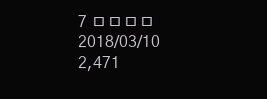7 ㅁㅁㅁㅁ 2018/03/10 2,471